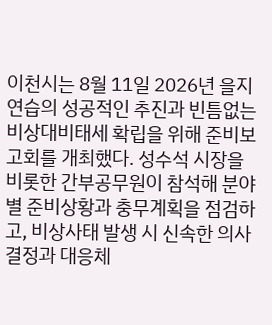이천시는 8월 11일 2026년 을지연습의 성공적인 추진과 빈틈없는 비상대비태세 확립을 위해 준비보고회를 개최했다. 성수석 시장을 비롯한 간부공무원이 참석해 분야별 준비상황과 충무계획을 점검하고, 비상사태 발생 시 신속한 의사결정과 대응체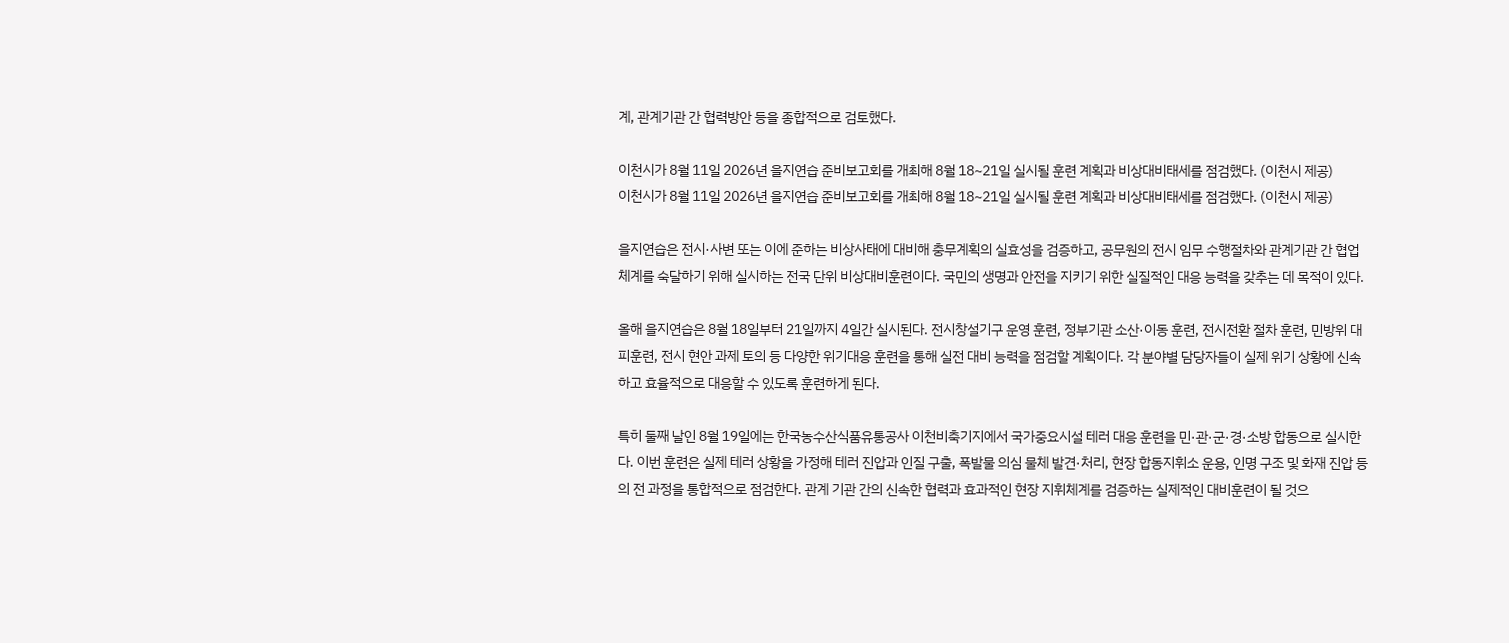계, 관계기관 간 협력방안 등을 종합적으로 검토했다.

이천시가 8월 11일 2026년 을지연습 준비보고회를 개최해 8월 18~21일 실시될 훈련 계획과 비상대비태세를 점검했다. (이천시 제공)
이천시가 8월 11일 2026년 을지연습 준비보고회를 개최해 8월 18~21일 실시될 훈련 계획과 비상대비태세를 점검했다. (이천시 제공)

을지연습은 전시·사변 또는 이에 준하는 비상사태에 대비해 충무계획의 실효성을 검증하고, 공무원의 전시 임무 수행절차와 관계기관 간 협업체계를 숙달하기 위해 실시하는 전국 단위 비상대비훈련이다. 국민의 생명과 안전을 지키기 위한 실질적인 대응 능력을 갖추는 데 목적이 있다.

올해 을지연습은 8월 18일부터 21일까지 4일간 실시된다. 전시창설기구 운영 훈련, 정부기관 소산·이동 훈련, 전시전환 절차 훈련, 민방위 대피훈련, 전시 현안 과제 토의 등 다양한 위기대응 훈련을 통해 실전 대비 능력을 점검할 계획이다. 각 분야별 담당자들이 실제 위기 상황에 신속하고 효율적으로 대응할 수 있도록 훈련하게 된다.

특히 둘째 날인 8월 19일에는 한국농수산식품유통공사 이천비축기지에서 국가중요시설 테러 대응 훈련을 민·관·군·경·소방 합동으로 실시한다. 이번 훈련은 실제 테러 상황을 가정해 테러 진압과 인질 구출, 폭발물 의심 물체 발견·처리, 현장 합동지휘소 운용, 인명 구조 및 화재 진압 등의 전 과정을 통합적으로 점검한다. 관계 기관 간의 신속한 협력과 효과적인 현장 지휘체계를 검증하는 실제적인 대비훈련이 될 것으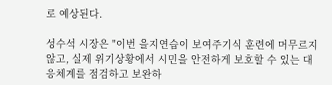로 예상된다.

성수석 시장은 "이번 을지연습이 보여주기식 훈련에 머무르지 않고, 실제 위기상황에서 시민을 안전하게 보호할 수 있는 대응체계를 점검하고 보완하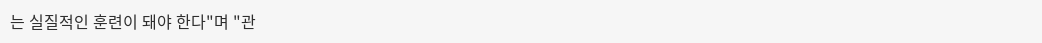는 실질적인 훈련이 돼야 한다"며 "관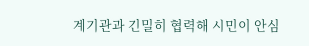계기관과 긴밀히 협력해 시민이 안심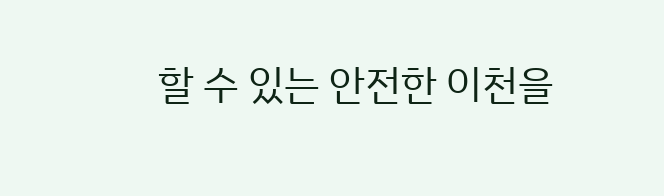할 수 있는 안전한 이천을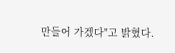만들어 가겠다"고 밝혔다.